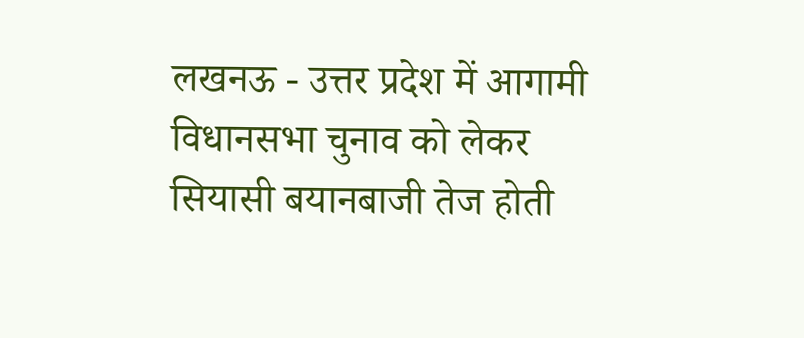लखनऊ - उत्तर प्रदेश में आगामी विधानसभा चुनाव को लेकर सियासी बयानबाजी तेज होती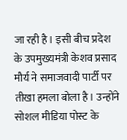जा रही है। इसी बीच प्रदेश के उपमुख्यमंत्री केशव प्रसाद मौर्य ने समाजवादी पार्टी पर तीखा हमला बोला है। उन्होंने सोशल मीडिया पोस्ट के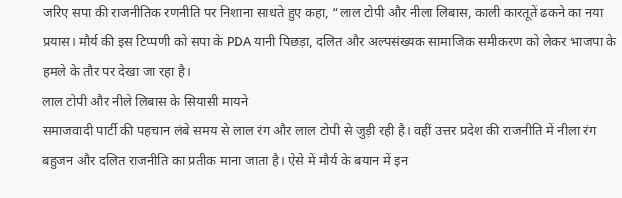जरिए सपा की राजनीतिक रणनीति पर निशाना साधते हुए कहा, “लाल टोपी और नीला लिबास, काली कारतूतें ढकने का नया प्रयास। मौर्य की इस टिप्पणी को सपा के PDA यानी पिछड़ा, दलित और अल्पसंख्यक सामाजिक समीकरण को लेकर भाजपा के हमले के तौर पर देखा जा रहा है।
लाल टोपी और नीले लिबास के सियासी मायने
समाजवादी पार्टी की पहचान लंबे समय से लाल रंग और लाल टोपी से जुड़ी रही है। वहीं उत्तर प्रदेश की राजनीति में नीला रंग बहुजन और दलित राजनीति का प्रतीक माना जाता है। ऐसे में मौर्य के बयान में इन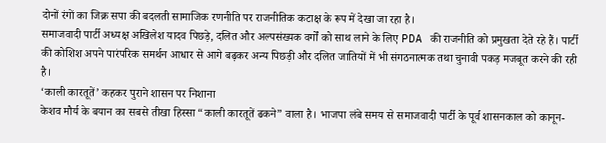दोनों रंगों का जिक्र सपा की बदलती सामाजिक रणनीति पर राजनीतिक कटाक्ष के रूप में देखा जा रहा है।
समाजवादी पार्टी अध्यक्ष अखिलेश यादव पिछड़े, दलित और अल्पसंख्यक वर्गों को साथ लाने के लिए PDA की राजनीति को प्रमुखता देते रहे हैं। पार्टी की कोशिश अपने पारंपरिक समर्थन आधार से आगे बढ़कर अन्य पिछड़ी और दलित जातियों में भी संगठनात्मक तथा चुनावी पकड़ मजबूत करने की रही है।
‘काली कारतूतें’ कहकर पुराने शासन पर निशाना
केशव मौर्य के बयान का सबसे तीखा हिस्सा “काली कारतूतें ढकने” वाला है। भाजपा लंबे समय से समाजवादी पार्टी के पूर्व शासनकाल को कानून-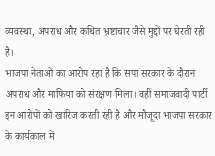व्यवस्था, अपराध और कथित भ्रष्टाचार जैसे मुद्दों पर घेरती रही है।
भाजपा नेताओं का आरोप रहा है कि सपा सरकार के दौरान अपराध और माफिया को संरक्षण मिला। वहीं समाजवादी पार्टी इन आरोपों को खारिज करती रही है और मौजूदा भाजपा सरकार के कार्यकाल में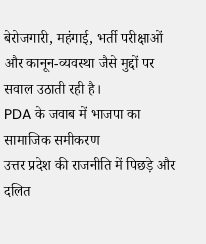बेरोजगारी, महंगाई, भर्ती परीक्षाओं और कानून-व्यवस्था जैसे मुद्दों पर सवाल उठाती रही है।
PDA के जवाब में भाजपा का सामाजिक समीकरण
उत्तर प्रदेश की राजनीति में पिछड़े और दलित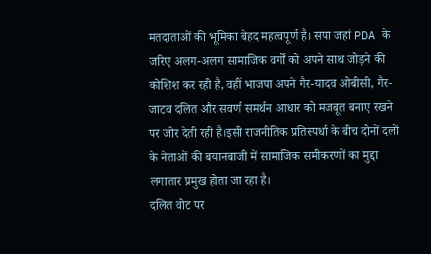मतदाताओं की भूमिका बेहद महत्वपूर्ण है। सपा जहां PDA के जरिए अलग-अलग सामाजिक वर्गों को अपने साथ जोड़ने की कोशिश कर रही है, वहीं भाजपा अपने गैर-यादव ओबीसी, गैर-जाटव दलित और सवर्ण समर्थन आधार को मजबूत बनाए रखने पर जोर देती रही है।इसी राजनीतिक प्रतिस्पर्धा के बीच दोनों दलों के नेताओं की बयानबाजी में सामाजिक समीकरणों का मुद्दा लगातार प्रमुख होता जा रहा है।
दलित वोट पर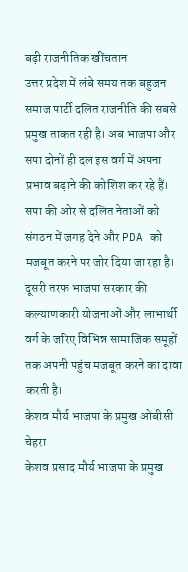बढ़ी राजनीतिक खींचतान
उत्तर प्रदेश में लंबे समय तक बहुजन समाज पार्टी दलित राजनीति की सबसे प्रमुख ताकत रही है। अब भाजपा और सपा दोनों ही दल इस वर्ग में अपना प्रभाव बढ़ाने की कोशिश कर रहे हैं। सपा की ओर से दलित नेताओं को संगठन में जगह देने और PDA को मजबूत करने पर जोर दिया जा रहा है। दूसरी तरफ भाजपा सरकार की कल्याणकारी योजनाओं और लाभार्थी वर्ग के जरिए विभिन्न सामाजिक समूहों तक अपनी पहुंच मजबूत करने का दावा करती है।
केशव मौर्य भाजपा के प्रमुख ओबीसी चेहरा
केशव प्रसाद मौर्य भाजपा के प्रमुख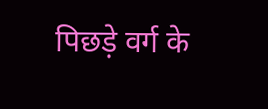पिछड़े वर्ग के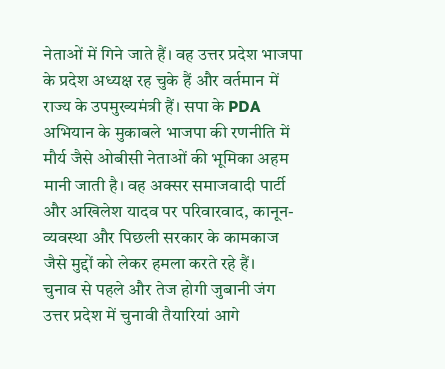नेताओं में गिने जाते हैं। वह उत्तर प्रदेश भाजपा के प्रदेश अध्यक्ष रह चुके हैं और वर्तमान में राज्य के उपमुख्यमंत्री हैं। सपा के PDA अभियान के मुकाबले भाजपा की रणनीति में मौर्य जैसे ओबीसी नेताओं की भूमिका अहम मानी जाती है। वह अक्सर समाजवादी पार्टी और अखिलेश यादव पर परिवारवाद, कानून-व्यवस्था और पिछली सरकार के कामकाज जैसे मुद्दों को लेकर हमला करते रहे हैं।
चुनाव से पहले और तेज होगी जुबानी जंग
उत्तर प्रदेश में चुनावी तैयारियां आगे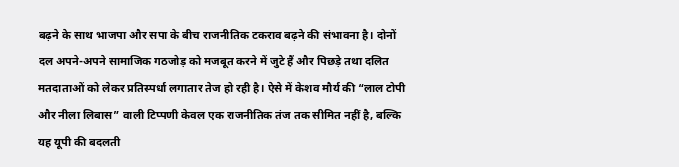बढ़ने के साथ भाजपा और सपा के बीच राजनीतिक टकराव बढ़ने की संभावना है। दोनों दल अपने-अपने सामाजिक गठजोड़ को मजबूत करने में जुटे हैं और पिछड़े तथा दलित मतदाताओं को लेकर प्रतिस्पर्धा लगातार तेज हो रही है। ऐसे में केशव मौर्य की “लाल टोपी और नीला लिबास” वाली टिप्पणी केवल एक राजनीतिक तंज तक सीमित नहीं है, बल्कि यह यूपी की बदलती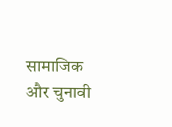सामाजिक और चुनावी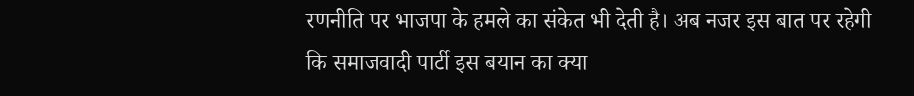रणनीति पर भाजपा के हमले का संकेत भी देती है। अब नजर इस बात पर रहेगी कि समाजवादी पार्टी इस बयान का क्या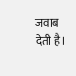जवाब देती है।